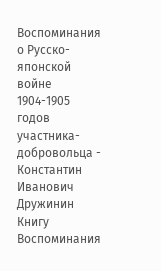Воспоминания о Русско-японской войне 1904-1905 годов участника-добровольца - Константин Иванович Дружинин
Книгу Воспоминания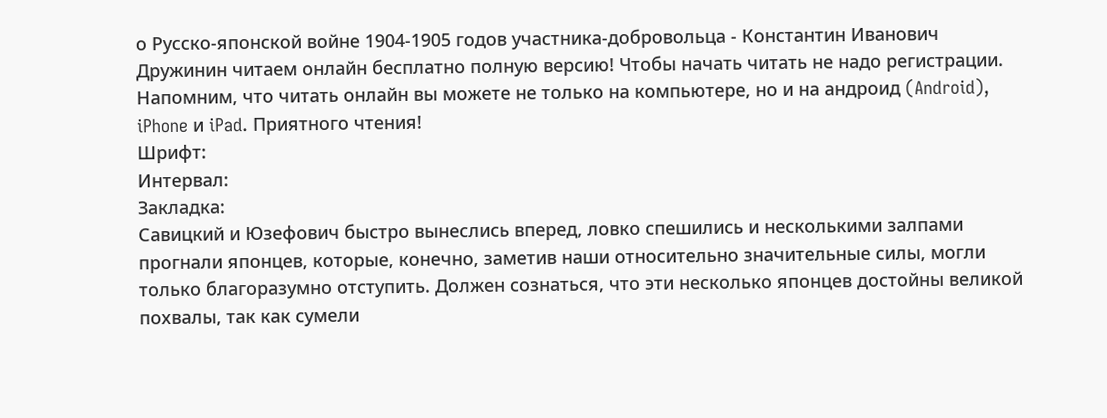о Русско-японской войне 1904-1905 годов участника-добровольца - Константин Иванович Дружинин читаем онлайн бесплатно полную версию! Чтобы начать читать не надо регистрации. Напомним, что читать онлайн вы можете не только на компьютере, но и на андроид (Android), iPhone и iPad. Приятного чтения!
Шрифт:
Интервал:
Закладка:
Савицкий и Юзефович быстро вынеслись вперед, ловко спешились и несколькими залпами прогнали японцев, которые, конечно, заметив наши относительно значительные силы, могли только благоразумно отступить. Должен сознаться, что эти несколько японцев достойны великой похвалы, так как сумели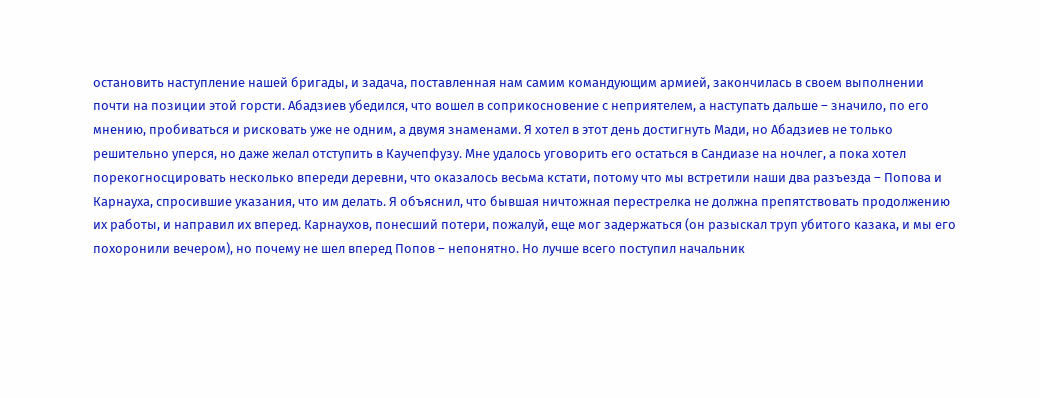остановить наступление нашей бригады, и задача, поставленная нам самим командующим армией, закончилась в своем выполнении почти на позиции этой горсти. Абадзиев убедился, что вошел в соприкосновение с неприятелем, а наступать дальше – значило, по его мнению, пробиваться и рисковать уже не одним, а двумя знаменами. Я хотел в этот день достигнуть Мади, но Абадзиев не только решительно уперся, но даже желал отступить в Каучепфузу. Мне удалось уговорить его остаться в Сандиазе на ночлег, а пока хотел порекогносцировать несколько впереди деревни, что оказалось весьма кстати, потому что мы встретили наши два разъезда – Попова и Карнауха, спросившие указания, что им делать. Я объяснил, что бывшая ничтожная перестрелка не должна препятствовать продолжению их работы, и направил их вперед. Карнаухов, понесший потери, пожалуй, еще мог задержаться (он разыскал труп убитого казака, и мы его похоронили вечером), но почему не шел вперед Попов – непонятно. Но лучше всего поступил начальник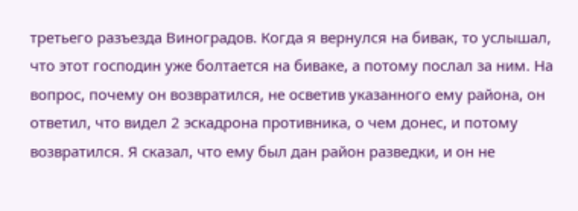третьего разъезда Виноградов. Когда я вернулся на бивак, то услышал, что этот господин уже болтается на биваке, а потому послал за ним. На вопрос, почему он возвратился, не осветив указанного ему района, он ответил, что видел 2 эскадрона противника, о чем донес, и потому возвратился. Я сказал, что ему был дан район разведки, и он не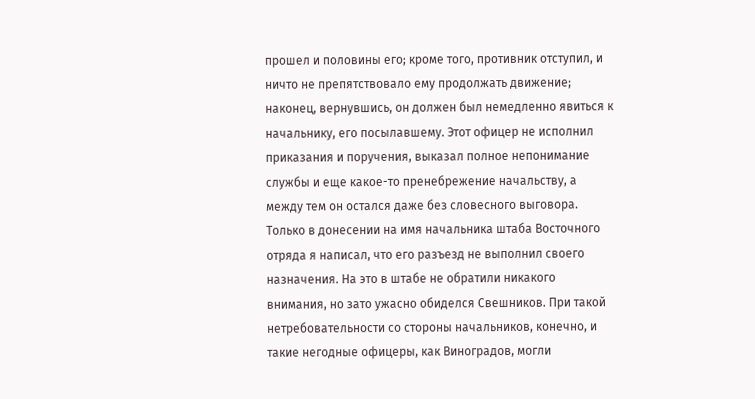прошел и половины его; кроме того, противник отступил, и ничто не препятствовало ему продолжать движение; наконец, вернувшись, он должен был немедленно явиться к начальнику, его посылавшему. Этот офицер не исполнил приказания и поручения, выказал полное непонимание службы и еще какое-то пренебрежение начальству, а между тем он остался даже без словесного выговора. Только в донесении на имя начальника штаба Восточного отряда я написал, что его разъезд не выполнил своего назначения. На это в штабе не обратили никакого внимания, но зато ужасно обиделся Свешников. При такой нетребовательности со стороны начальников, конечно, и такие негодные офицеры, как Виноградов, могли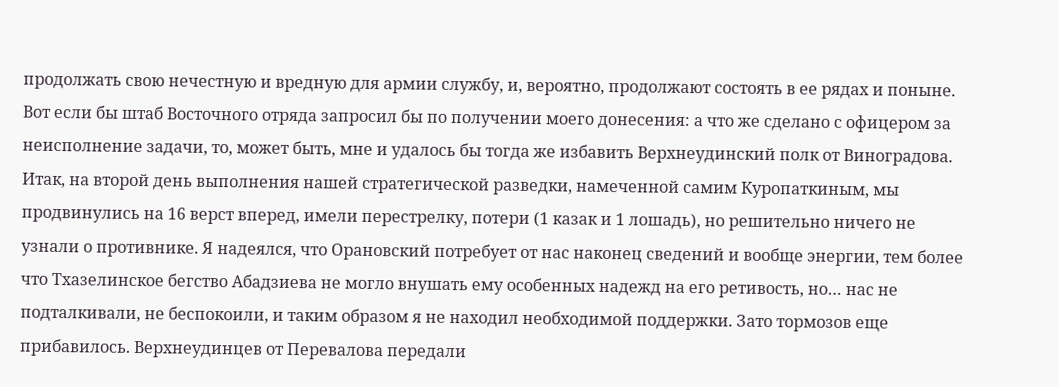продолжать свою нечестную и вредную для армии службу, и, вероятно, продолжают состоять в ее рядах и поныне. Вот если бы штаб Восточного отряда запросил бы по получении моего донесения: а что же сделано с офицером за неисполнение задачи, то, может быть, мне и удалось бы тогда же избавить Верхнеудинский полк от Виноградова.
Итак, на второй день выполнения нашей стратегической разведки, намеченной самим Куропаткиным, мы продвинулись на 16 верст вперед, имели перестрелку, потери (1 казак и 1 лошадь), но решительно ничего не узнали о противнике. Я надеялся, что Орановский потребует от нас наконец сведений и вообще энергии, тем более что Тхазелинское бегство Абадзиева не могло внушать ему особенных надежд на его ретивость, но… нас не подталкивали, не беспокоили, и таким образом я не находил необходимой поддержки. Зато тормозов еще прибавилось. Верхнеудинцев от Перевалова передали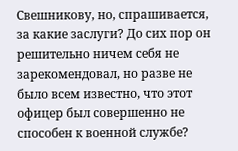Свешникову, но, спрашивается, за какие заслуги? До сих пор он решительно ничем себя не зарекомендовал, но разве не было всем известно, что этот офицер был совершенно не способен к военной службе?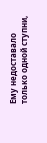Ему недоставало только одной ступни,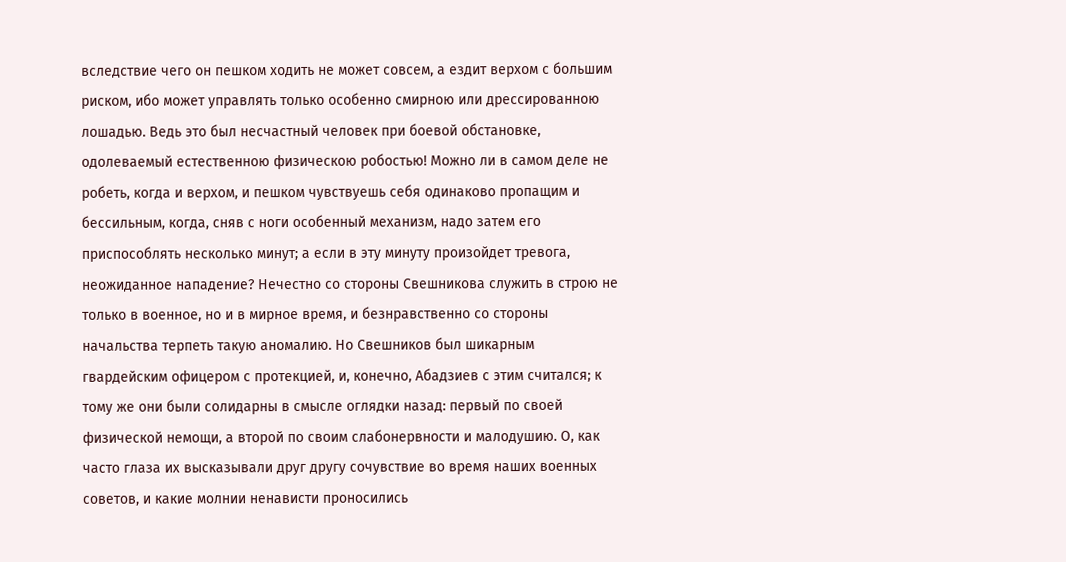вследствие чего он пешком ходить не может совсем, а ездит верхом с большим риском, ибо может управлять только особенно смирною или дрессированною лошадью. Ведь это был несчастный человек при боевой обстановке, одолеваемый естественною физическою робостью! Можно ли в самом деле не робеть, когда и верхом, и пешком чувствуешь себя одинаково пропащим и бессильным, когда, сняв с ноги особенный механизм, надо затем его приспособлять несколько минут; а если в эту минуту произойдет тревога, неожиданное нападение? Нечестно со стороны Свешникова служить в строю не только в военное, но и в мирное время, и безнравственно со стороны начальства терпеть такую аномалию. Но Свешников был шикарным гвардейским офицером с протекцией, и, конечно, Абадзиев с этим считался; к тому же они были солидарны в смысле оглядки назад: первый по своей физической немощи, а второй по своим слабонервности и малодушию. О, как часто глаза их высказывали друг другу сочувствие во время наших военных советов, и какие молнии ненависти проносились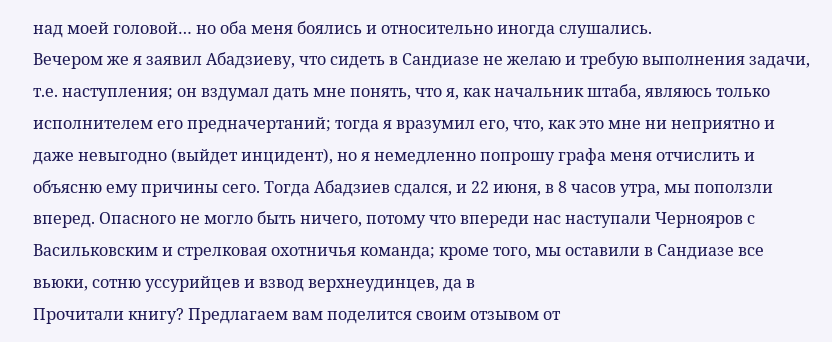над моей головой… но оба меня боялись и относительно иногда слушались.
Вечером же я заявил Абадзиеву, что сидеть в Сандиазе не желаю и требую выполнения задачи, т.е. наступления; он вздумал дать мне понять, что я, как начальник штаба, являюсь только исполнителем его предначертаний; тогда я вразумил его, что, как это мне ни неприятно и даже невыгодно (выйдет инцидент), но я немедленно попрошу графа меня отчислить и объясню ему причины сего. Тогда Абадзиев сдался, и 22 июня, в 8 часов утра, мы поползли вперед. Опасного не могло быть ничего, потому что впереди нас наступали Чернояров с Васильковским и стрелковая охотничья команда; кроме того, мы оставили в Сандиазе все вьюки, сотню уссурийцев и взвод верхнеудинцев, да в
Прочитали книгу? Предлагаем вам поделится своим отзывом от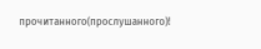прочитанного(прослушанного)!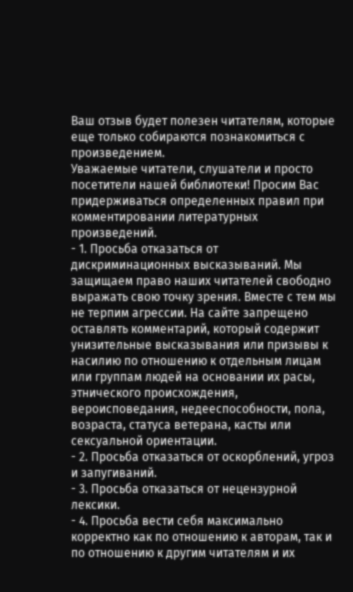Ваш отзыв будет полезен читателям, которые еще только собираются познакомиться с произведением.
Уважаемые читатели, слушатели и просто посетители нашей библиотеки! Просим Вас придерживаться определенных правил при комментировании литературных произведений.
- 1. Просьба отказаться от дискриминационных высказываний. Мы защищаем право наших читателей свободно выражать свою точку зрения. Вместе с тем мы не терпим агрессии. На сайте запрещено оставлять комментарий, который содержит унизительные высказывания или призывы к насилию по отношению к отдельным лицам или группам людей на основании их расы, этнического происхождения, вероисповедания, недееспособности, пола, возраста, статуса ветерана, касты или сексуальной ориентации.
- 2. Просьба отказаться от оскорблений, угроз и запугиваний.
- 3. Просьба отказаться от нецензурной лексики.
- 4. Просьба вести себя максимально корректно как по отношению к авторам, так и по отношению к другим читателям и их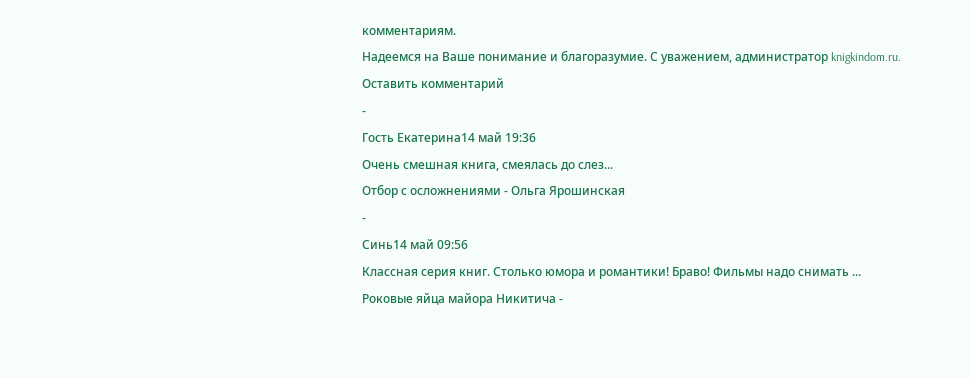комментариям.
Надеемся на Ваше понимание и благоразумие. С уважением, администратор knigkindom.ru.
Оставить комментарий
-
Гость Екатерина14 май 19:36
Очень смешная книга, смеялась до слез...
Отбор с осложнениями - Ольга Ярошинская
-
Синь14 май 09:56
Классная серия книг. Столько юмора и романтики! Браво! Фильмы надо снимать ...
Роковые яйца майора Никитича -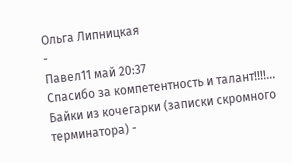Ольга Липницкая
-
Павел11 май 20:37
Спасибо за компетентность и талант!!!!...
Байки из кочегарки (записки скромного терминатора) -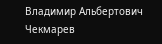Владимир Альбертович Чекмарев